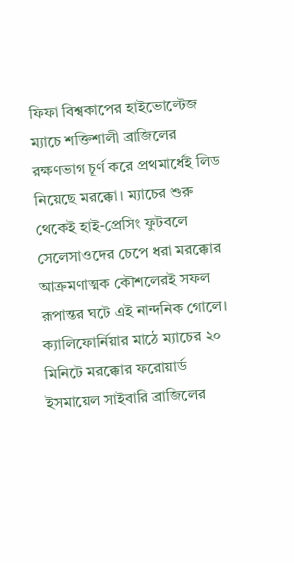ফিফা বিশ্বকাপের হাইভোল্টেজ ম্যাচে শক্তিশালী ব্রাজিলের রক্ষণভাগ চূর্ণ করে প্রথমার্ধেই লিড নিয়েছে মরক্কো। ম্যাচের শুরু থেকেই হাই-প্রেসিং ফুটবলে সেলেসাওদের চেপে ধরা মরক্কোর আক্রমণাত্মক কৌশলেরই সফল রূপান্তর ঘটে এই নান্দনিক গোলে।
ক্যালিফোর্নিয়ার মাঠে ম্যাচের ২০ মিনিটে মরক্কোর ফরোয়ার্ড ইসমায়েল সাইবারি ব্রাজিলের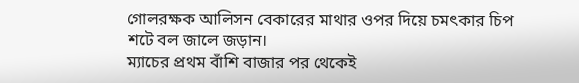গোলরক্ষক আলিসন বেকারের মাথার ওপর দিয়ে চমৎকার চিপ শটে বল জালে জড়ান।
ম্যাচের প্রথম বাঁশি বাজার পর থেকেই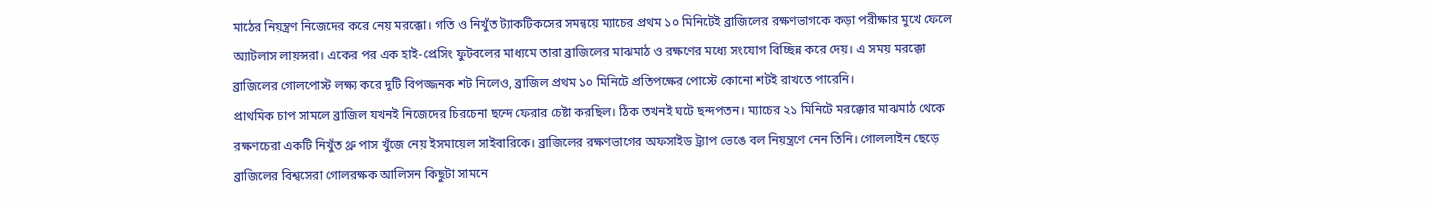মাঠের নিয়ন্ত্রণ নিজেদের করে নেয় মরক্কো। গতি ও নিখুঁত ট্যাকটিকসের সমন্বয়ে ম্যাচের প্রথম ১০ মিনিটেই ব্রাজিলের রক্ষণভাগকে কড়া পরীক্ষার মুখে ফেলে অ্যাটলাস লায়ন্সরা। একের পর এক হাই-প্রেসিং ফুটবলের মাধ্যমে তারা ব্রাজিলের মাঝমাঠ ও রক্ষণের মধ্যে সংযোগ বিচ্ছিন্ন করে দেয়। এ সময় মরক্কো ব্রাজিলের গোলপোস্ট লক্ষ্য করে দুটি বিপজ্জনক শট নিলেও, ব্রাজিল প্রথম ১০ মিনিটে প্রতিপক্ষের পোস্টে কোনো শটই রাখতে পারেনি।
প্রাথমিক চাপ সামলে ব্রাজিল যখনই নিজেদের চিরচেনা ছন্দে ফেরার চেষ্টা করছিল। ঠিক তখনই ঘটে ছন্দপতন। ম্যাচের ২১ মিনিটে মরক্কোর মাঝমাঠ থেকে রক্ষণচেরা একটি নিখুঁত থ্রু পাস খুঁজে নেয় ইসমায়েল সাইবারিকে। ব্রাজিলের রক্ষণভাগের অফসাইড ট্র্যাপ ভেঙে বল নিয়ন্ত্রণে নেন তিনি। গোললাইন ছেড়ে ব্রাজিলের বিশ্বসেরা গোলরক্ষক আলিসন কিছুটা সামনে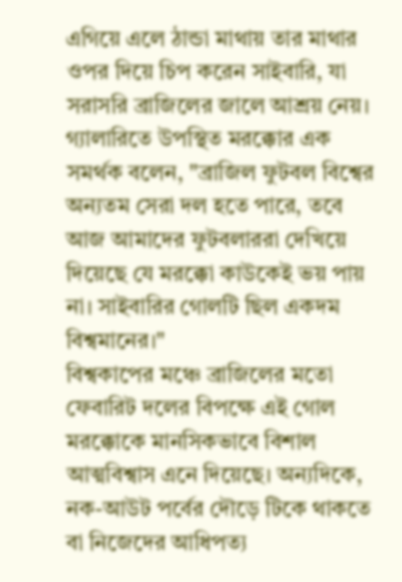এগিয়ে এলে ঠান্ডা মাথায় তার মাথার ওপর দিয়ে চিপ করেন সাইবারি, যা সরাসরি ব্রাজিলের জালে আশ্রয় নেয়।
গ্যালারিতে উপস্থিত মরক্কোর এক সমর্থক বলেন, "ব্রাজিল ফুটবল বিশ্বের অন্যতম সেরা দল হতে পারে, তবে আজ আমাদের ফুটবলাররা দেখিয়ে দিয়েছে যে মরক্কো কাউকেই ভয় পায় না। সাইবারির গোলটি ছিল একদম বিশ্বমানের।"
বিশ্বকাপের মঞ্চে ব্রাজিলের মতো ফেবারিট দলের বিপক্ষে এই গোল মরক্কোকে মানসিকভাবে বিশাল আত্মবিশ্বাস এনে দিয়েছে। অন্যদিকে, নক-আউট পর্বের দৌড়ে টিকে থাকতে বা নিজেদের আধিপত্য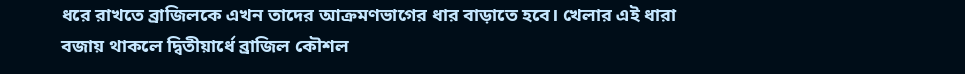ধরে রাখতে ব্রাজিলকে এখন তাদের আক্রমণভাগের ধার বাড়াতে হবে। খেলার এই ধারা বজায় থাকলে দ্বিতীয়ার্ধে ব্রাজিল কৌশল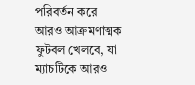পরিবর্তন করে আরও আক্রমণাত্মক ফুটবল খেলবে, যা ম্যাচটিকে আরও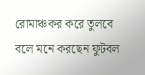রোমাঞ্চকর করে তুলবে বলে মনে করছেন ফুটবল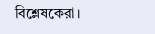বিশ্লেষকেরা।